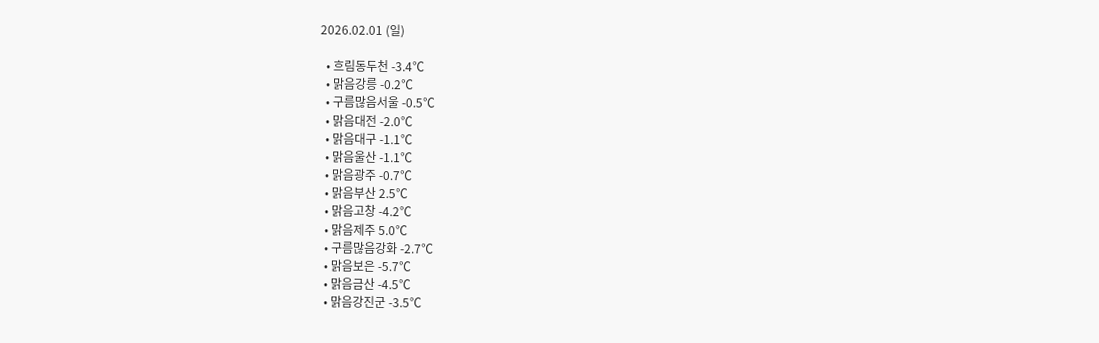2026.02.01 (일)

  • 흐림동두천 -3.4℃
  • 맑음강릉 -0.2℃
  • 구름많음서울 -0.5℃
  • 맑음대전 -2.0℃
  • 맑음대구 -1.1℃
  • 맑음울산 -1.1℃
  • 맑음광주 -0.7℃
  • 맑음부산 2.5℃
  • 맑음고창 -4.2℃
  • 맑음제주 5.0℃
  • 구름많음강화 -2.7℃
  • 맑음보은 -5.7℃
  • 맑음금산 -4.5℃
  • 맑음강진군 -3.5℃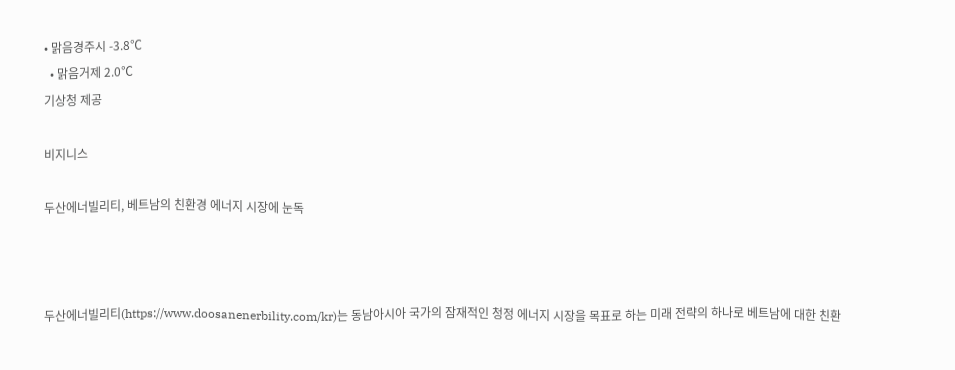• 맑음경주시 -3.8℃
  • 맑음거제 2.0℃
기상청 제공

비지니스

두산에너빌리티, 베트남의 친환경 에너지 시장에 눈독



두산에너빌리티(https://www.doosanenerbility.com/kr)는 동남아시아 국가의 잠재적인 청정 에너지 시장을 목표로 하는 미래 전략의 하나로 베트남에 대한 친환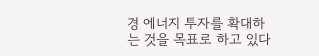경 에너지 투자를 확대하는 것을 목표로 하고 있다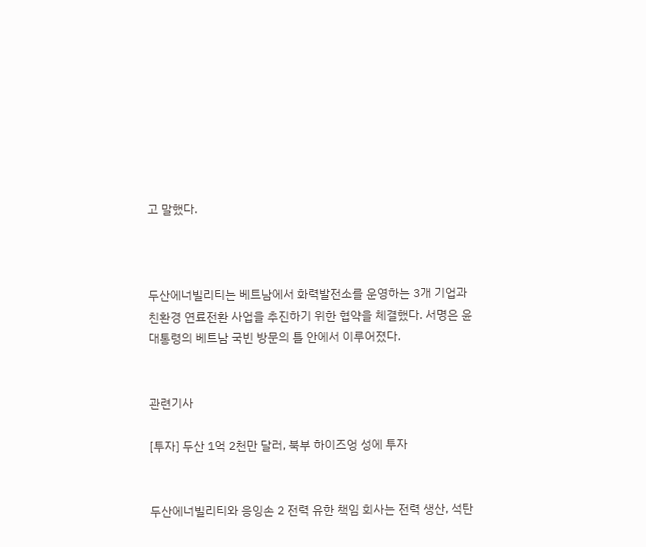고 말했다.



두산에너빌리티는 베트남에서 화력발전소를 운영하는 3개 기업과 친환경 연료전환 사업을 추진하기 위한 협약을 체결했다. 서명은 윤 대통령의 베트남 국빈 방문의 틀 안에서 이루어졌다.


관련기사

[투자] 두산 1억 2천만 달러, 북부 하이즈엉 성에 투자


두산에너빌리티와 응잉손 2 전력 유한 책임 회사는 전력 생산, 석탄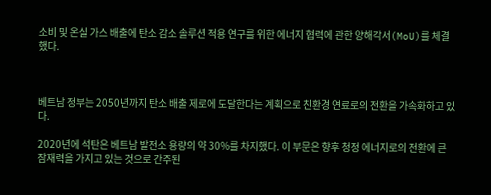소비 및 온실 가스 배출에 탄소 감소 솔루션 적용 연구를 위한 에너지 협력에 관한 양해각서(MoU)를 체결했다.



베트남 정부는 2050년까지 탄소 배출 제로에 도달한다는 계획으로 친환경 연료로의 전환을 가속화하고 있다.

2020년에 석탄은 베트남 발전소 용량의 약 30%를 차지했다. 이 부문은 향후 청정 에너지로의 전환에 큰 잠재력을 가지고 있는 것으로 간주된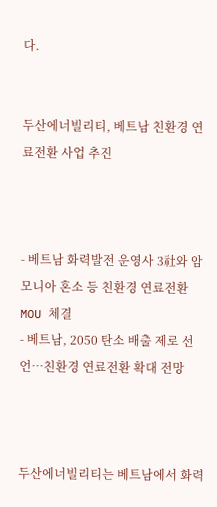다.


두산에너빌리티, 베트남 친환경 연료전환 사업 추진



- 베트남 화력발전 운영사 3社와 암모니아 혼소 등 친환경 연료전환 MOU 체결
- 베트남, 2050 탄소 배출 제로 선언…친환경 연료전환 확대 전망



두산에너빌리티는 베트남에서 화력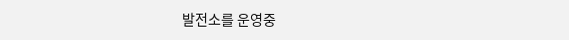발전소를 운영중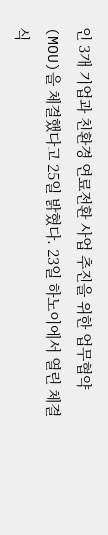인 3개 기업과 친환경 연료전환 사업 추진을 위한 업무협약(MOU)을 체결했다고 25일 밝혔다. 23일 하노이에서 열린 체결식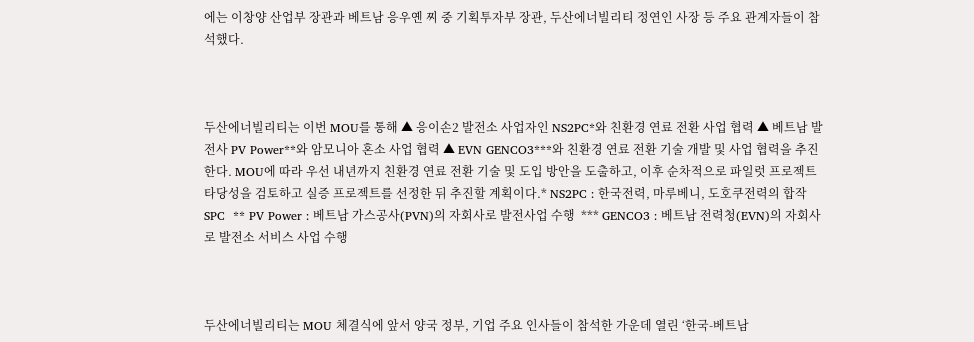에는 이창양 산업부 장관과 베트남 응우옌 찌 중 기획투자부 장관, 두산에너빌리티 정연인 사장 등 주요 관계자들이 참석했다.



두산에너빌리티는 이번 MOU를 통해 ▲ 응이손2 발전소 사업자인 NS2PC*와 친환경 연료 전환 사업 협력 ▲ 베트남 발전사 PV Power**와 암모니아 혼소 사업 협력 ▲ EVN GENCO3***와 친환경 연료 전환 기술 개발 및 사업 협력을 추진한다. MOU에 따라 우선 내년까지 친환경 연료 전환 기술 및 도입 방안을 도출하고, 이후 순차적으로 파일럿 프로젝트 타당성을 검토하고 실증 프로젝트를 선정한 뒤 추진할 계획이다.* NS2PC : 한국전력, 마루베니, 도호쿠전력의 합작 SPC  ** PV Power : 베트남 가스공사(PVN)의 자회사로 발전사업 수행  *** GENCO3 : 베트남 전력청(EVN)의 자회사로 발전소 서비스 사업 수행



두산에너빌리티는 MOU 체결식에 앞서 양국 정부, 기업 주요 인사들이 참석한 가운데 열린 ‘한국-베트남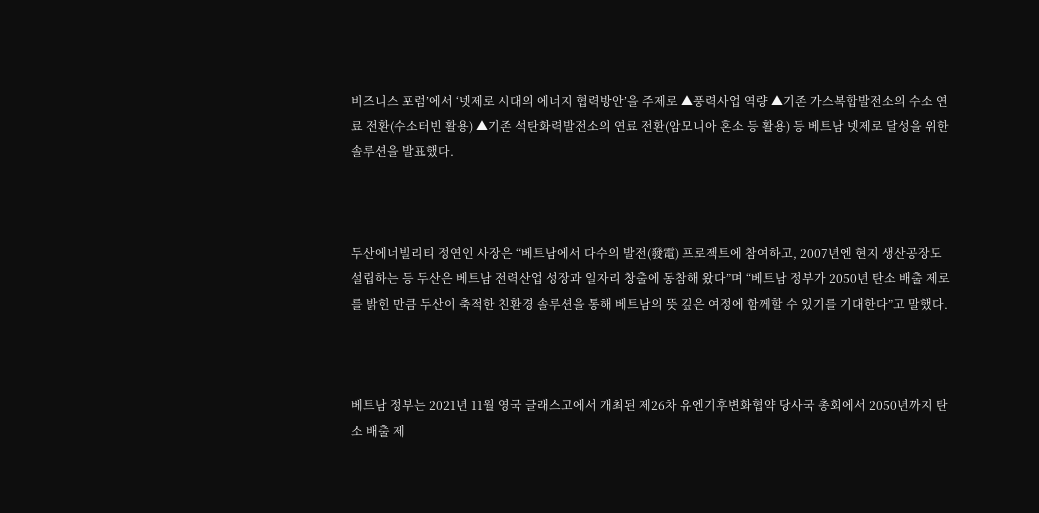비즈니스 포럼’에서 ‘넷제로 시대의 에너지 협력방안’을 주제로 ▲풍력사업 역량 ▲기존 가스복합발전소의 수소 연료 전환(수소터빈 활용) ▲기존 석탄화력발전소의 연료 전환(암모니아 혼소 등 활용) 등 베트남 넷제로 달성을 위한 솔루션을 발표했다.



두산에너빌리티 정연인 사장은 “베트남에서 다수의 발전(發電) 프로젝트에 참여하고, 2007년엔 현지 생산공장도 설립하는 등 두산은 베트남 전력산업 성장과 일자리 창출에 동참해 왔다”며 “베트남 정부가 2050년 탄소 배출 제로를 밝힌 만큼 두산이 축적한 친환경 솔루션을 통해 베트남의 뜻 깊은 여정에 함께할 수 있기를 기대한다”고 말했다.



베트남 정부는 2021년 11월 영국 글래스고에서 개최된 제26차 유엔기후변화협약 당사국 총회에서 2050년까지 탄소 배출 제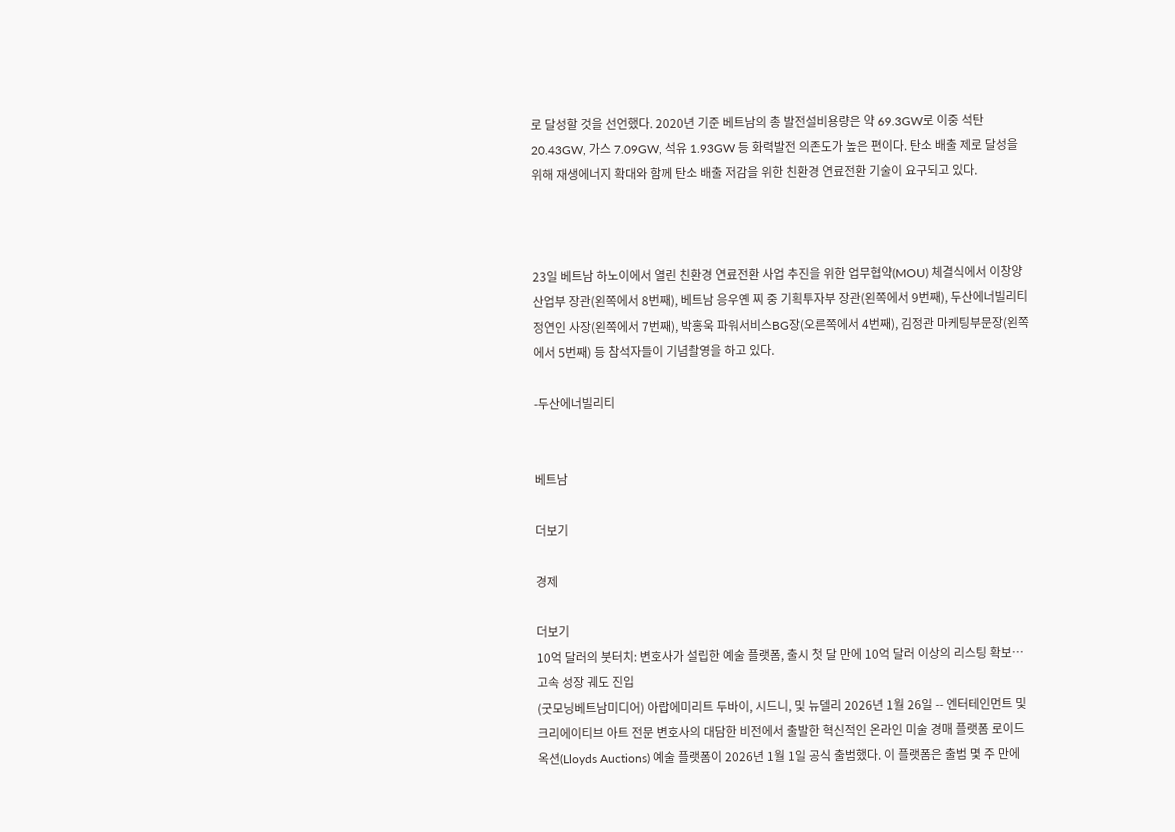로 달성할 것을 선언했다. 2020년 기준 베트남의 총 발전설비용량은 약 69.3GW로 이중 석탄 20.43GW, 가스 7.09GW, 석유 1.93GW 등 화력발전 의존도가 높은 편이다. 탄소 배출 제로 달성을 위해 재생에너지 확대와 함께 탄소 배출 저감을 위한 친환경 연료전환 기술이 요구되고 있다.



23일 베트남 하노이에서 열린 친환경 연료전환 사업 추진을 위한 업무협약(MOU) 체결식에서 이창양 산업부 장관(왼쪽에서 8번째), 베트남 응우옌 찌 중 기획투자부 장관(왼쪽에서 9번째), 두산에너빌리티 정연인 사장(왼쪽에서 7번째), 박홍욱 파워서비스BG장(오른쪽에서 4번째), 김정관 마케팅부문장(왼쪽에서 5번째) 등 참석자들이 기념촬영을 하고 있다.

-두산에너빌리티


베트남

더보기

경제

더보기
10억 달러의 붓터치: 변호사가 설립한 예술 플랫폼, 출시 첫 달 만에 10억 달러 이상의 리스팅 확보… 고속 성장 궤도 진입
(굿모닝베트남미디어) 아랍에미리트 두바이, 시드니, 및 뉴델리 2026년 1월 26일 -- 엔터테인먼트 및 크리에이티브 아트 전문 변호사의 대담한 비전에서 출발한 혁신적인 온라인 미술 경매 플랫폼 로이드 옥션(Lloyds Auctions) 예술 플랫폼이 2026년 1월 1일 공식 출범했다. 이 플랫폼은 출범 몇 주 만에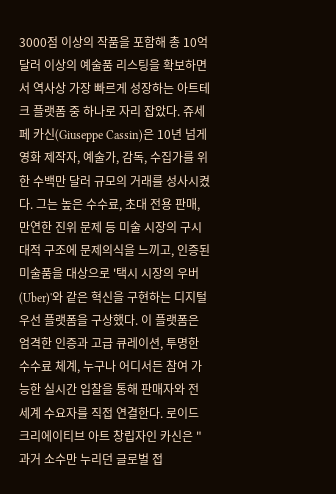3000점 이상의 작품을 포함해 총 10억 달러 이상의 예술품 리스팅을 확보하면서 역사상 가장 빠르게 성장하는 아트테크 플랫폼 중 하나로 자리 잡았다. 쥬세페 카신(Giuseppe Cassin)은 10년 넘게 영화 제작자, 예술가, 감독, 수집가를 위한 수백만 달러 규모의 거래를 성사시켰다. 그는 높은 수수료, 초대 전용 판매, 만연한 진위 문제 등 미술 시장의 구시대적 구조에 문제의식을 느끼고, 인증된 미술품을 대상으로 '택시 시장의 우버(Uber)'와 같은 혁신을 구현하는 디지털 우선 플랫폼을 구상했다. 이 플랫폼은 엄격한 인증과 고급 큐레이션, 투명한 수수료 체계, 누구나 어디서든 참여 가능한 실시간 입찰을 통해 판매자와 전 세계 수요자를 직접 연결한다. 로이드 크리에이티브 아트 창립자인 카신은 "과거 소수만 누리던 글로벌 접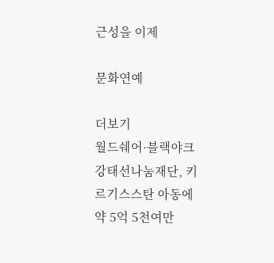근성을 이제

문화연예

더보기
월드쉐어·블랙야크강태선나눔재단, 키르기스스탄 아동에 약 5억 5천여만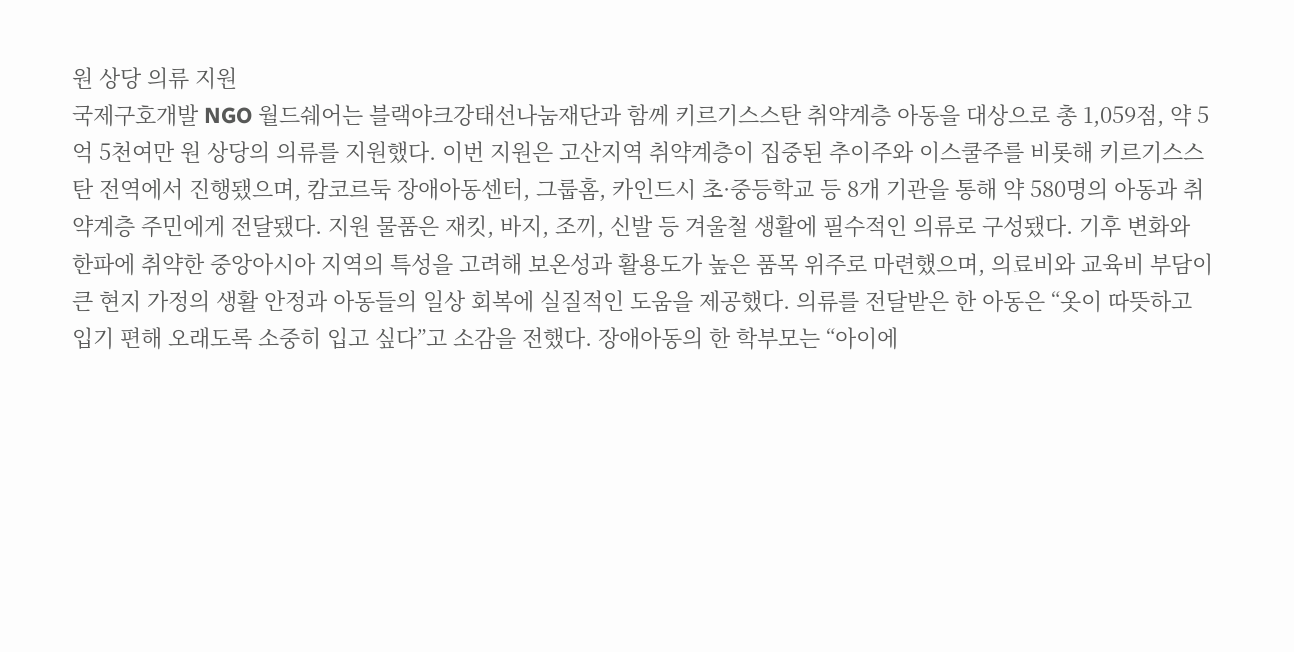원 상당 의류 지원
국제구호개발 NGO 월드쉐어는 블랙야크강태선나눔재단과 함께 키르기스스탄 취약계층 아동을 대상으로 총 1,059점, 약 5억 5천여만 원 상당의 의류를 지원했다. 이번 지원은 고산지역 취약계층이 집중된 추이주와 이스쿨주를 비롯해 키르기스스탄 전역에서 진행됐으며, 캄코르둑 장애아동센터, 그룹홈, 카인드시 초·중등학교 등 8개 기관을 통해 약 580명의 아동과 취약계층 주민에게 전달됐다. 지원 물품은 재킷, 바지, 조끼, 신발 등 겨울철 생활에 필수적인 의류로 구성됐다. 기후 변화와 한파에 취약한 중앙아시아 지역의 특성을 고려해 보온성과 활용도가 높은 품목 위주로 마련했으며, 의료비와 교육비 부담이 큰 현지 가정의 생활 안정과 아동들의 일상 회복에 실질적인 도움을 제공했다. 의류를 전달받은 한 아동은 “옷이 따뜻하고 입기 편해 오래도록 소중히 입고 싶다”고 소감을 전했다. 장애아동의 한 학부모는 “아이에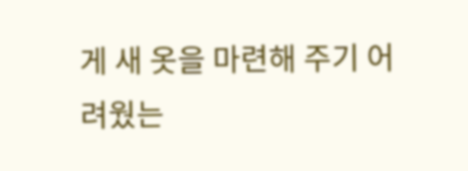게 새 옷을 마련해 주기 어려웠는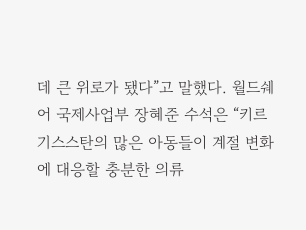데 큰 위로가 됐다”고 말했다. 월드쉐어 국제사업부 장혜준 수석은 “키르기스스탄의 많은 아동들이 계절 변화에 대응할 충분한 의류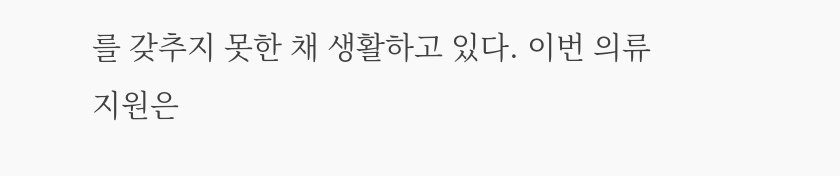를 갖추지 못한 채 생활하고 있다. 이번 의류 지원은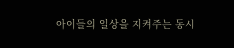아이들의 일상을 지켜주는 동시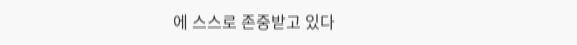에 스스로 존중받고 있다